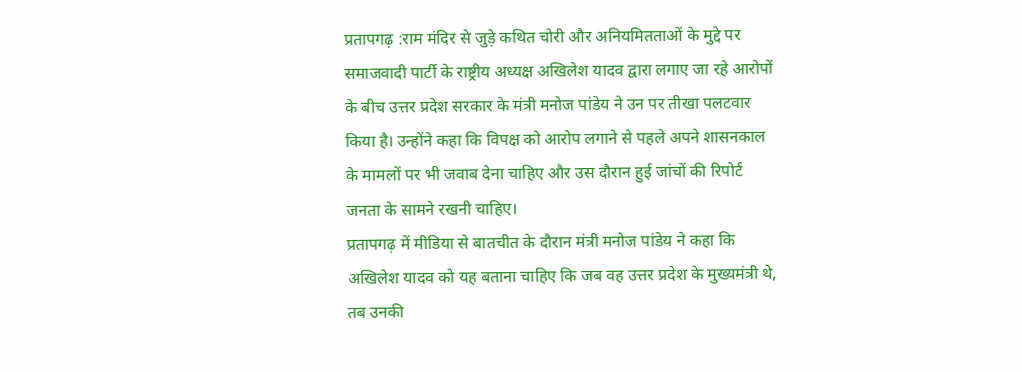प्रतापगढ़ :राम मंदिर से जुड़े कथित चोरी और अनियमितताओं के मुद्दे पर समाजवादी पार्टी के राष्ट्रीय अध्यक्ष अखिलेश यादव द्वारा लगाए जा रहे आरोपों के बीच उत्तर प्रदेश सरकार के मंत्री मनोज पांडेय ने उन पर तीखा पलटवार किया है। उन्होंने कहा कि विपक्ष को आरोप लगाने से पहले अपने शासनकाल के मामलों पर भी जवाब देना चाहिए और उस दौरान हुई जांचों की रिपोर्ट जनता के सामने रखनी चाहिए।
प्रतापगढ़ में मीडिया से बातचीत के दौरान मंत्री मनोज पांडेय ने कहा कि अखिलेश यादव को यह बताना चाहिए कि जब वह उत्तर प्रदेश के मुख्यमंत्री थे, तब उनकी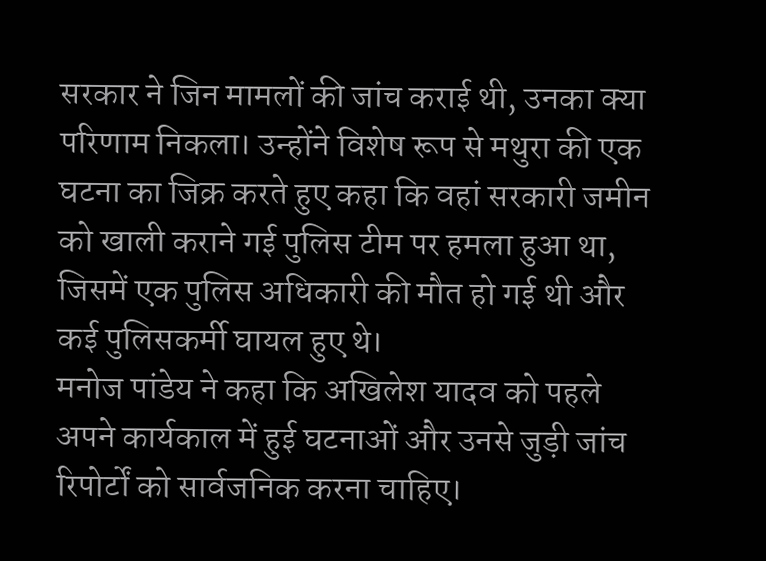सरकार ने जिन मामलों की जांच कराई थी, उनका क्या परिणाम निकला। उन्होंने विशेष रूप से मथुरा की एक घटना का जिक्र करते हुए कहा कि वहां सरकारी जमीन को खाली कराने गई पुलिस टीम पर हमला हुआ था, जिसमें एक पुलिस अधिकारी की मौत हो गई थी और कई पुलिसकर्मी घायल हुए थे।
मनोज पांडेय ने कहा कि अखिलेश यादव को पहले अपने कार्यकाल में हुई घटनाओं और उनसे जुड़ी जांच रिपोर्टों को सार्वजनिक करना चाहिए।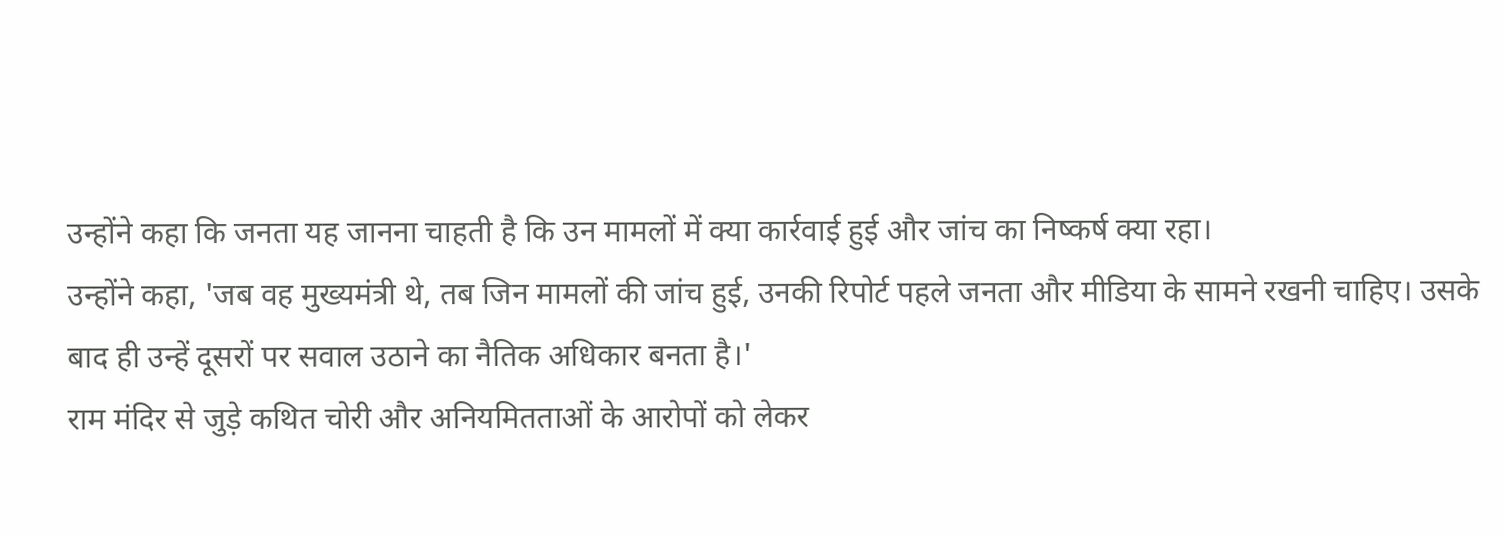उन्होंने कहा कि जनता यह जानना चाहती है कि उन मामलों में क्या कार्रवाई हुई और जांच का निष्कर्ष क्या रहा।
उन्होंने कहा, 'जब वह मुख्यमंत्री थे, तब जिन मामलों की जांच हुई, उनकी रिपोर्ट पहले जनता और मीडिया के सामने रखनी चाहिए। उसके बाद ही उन्हें दूसरों पर सवाल उठाने का नैतिक अधिकार बनता है।'
राम मंदिर से जुड़े कथित चोरी और अनियमितताओं के आरोपों को लेकर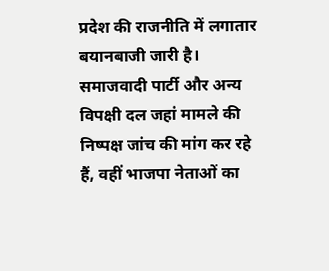प्रदेश की राजनीति में लगातार बयानबाजी जारी है। समाजवादी पार्टी और अन्य विपक्षी दल जहां मामले की निष्पक्ष जांच की मांग कर रहे हैं, वहीं भाजपा नेताओं का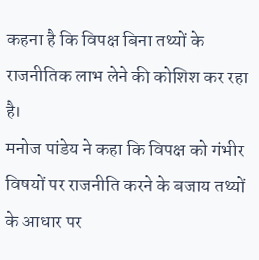कहना है कि विपक्ष बिना तथ्यों के राजनीतिक लाभ लेने की कोशिश कर रहा है।
मनोज पांडेय ने कहा कि विपक्ष को गंभीर विषयों पर राजनीति करने के बजाय तथ्यों के आधार पर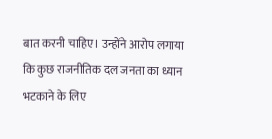बात करनी चाहिए। उन्होंने आरोप लगाया कि कुछ राजनीतिक दल जनता का ध्यान भटकाने के लिए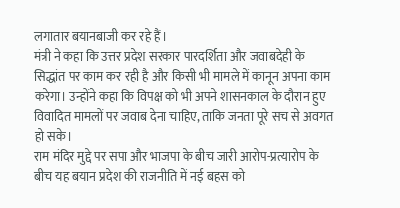लगातार बयानबाजी कर रहे हैं।
मंत्री ने कहा कि उत्तर प्रदेश सरकार पारदर्शिता और जवाबदेही के सिद्धांत पर काम कर रही है और किसी भी मामले में कानून अपना काम करेगा। उन्होंने कहा कि विपक्ष को भी अपने शासनकाल के दौरान हुए विवादित मामलों पर जवाब देना चाहिए, ताकि जनता पूरे सच से अवगत हो सके।
राम मंदिर मुद्दे पर सपा और भाजपा के बीच जारी आरोप-प्रत्यारोप के बीच यह बयान प्रदेश की राजनीति में नई बहस को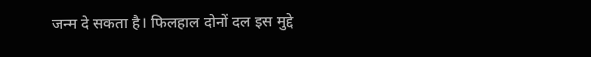जन्म दे सकता है। फिलहाल दोनों दल इस मुद्दे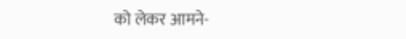को लेकर आमने-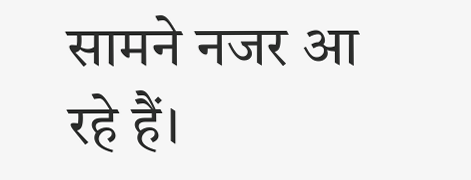सामने नजर आ रहे हैं।